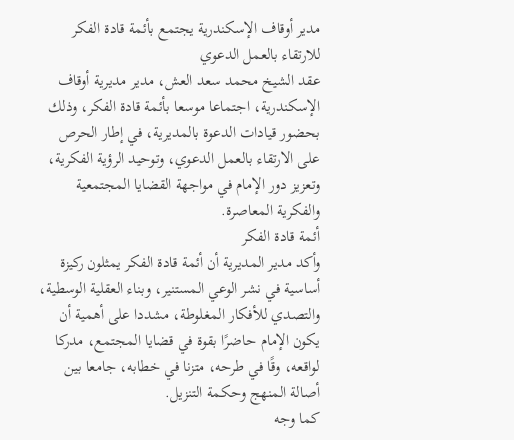مدير أوقاف الإسكندرية يجتمع بأئمة قادة الفكر للارتقاء بالعمل الدعوي
عقد الشيخ محمد سعد العش، مدير مديرية أوقاف الإسكندرية، اجتماعا موسعا بأئمة قادة الفكر، وذلك بحضور قيادات الدعوة بالمديرية، في إطار الحرص على الارتقاء بالعمل الدعوي، وتوحيد الرؤية الفكرية، وتعزيز دور الإمام في مواجهة القضايا المجتمعية والفكرية المعاصرة.
أئمة قادة الفكر
وأكد مدير المديرية أن أئمة قادة الفكر يمثلون ركيزة أساسية في نشر الوعي المستنير، وبناء العقلية الوسطية، والتصدي للأفكار المغلوطة، مشددا على أهمية أن يكون الإمام حاضرًا بقوة في قضايا المجتمع، مدركا لواقعه، وقًا في طرحه، متزنا في خطابه، جامعا بين أصالة المنهج وحكمة التنزيل.
كما وجه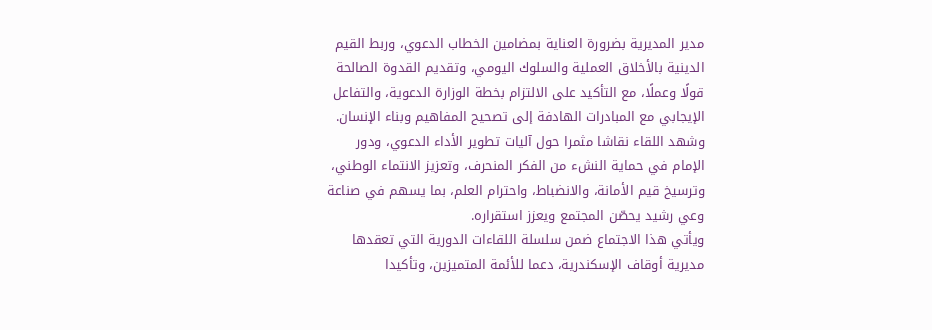مدير المديرية بضرورة العناية بمضامين الخطاب الدعوي، وربط القيم الدينية بالأخلاق العملية والسلوك اليومي، وتقديم القدوة الصالحة قولًا وعملًا، مع التأكيد على الالتزام بخطة الوزارة الدعوية، والتفاعل الإيجابي مع المبادرات الهادفة إلى تصحيح المفاهيم وبناء الإنسان.
وشهد اللقاء نقاشا مثمرا حول آليات تطوير الأداء الدعوي، ودور الإمام في حماية النشء من الفكر المنحرف، وتعزيز الانتماء الوطني، وترسيخ قيم الأمانة، والانضباط، واحترام العلم، بما يسهم في صناعة وعي رشيد يحصّن المجتمع ويعزز استقراره.
ويأتي هذا الاجتماع ضمن سلسلة اللقاءات الدورية التي تعقدها مديرية أوقاف الإسكندرية، دعما للأئمة المتميزين، وتأكيدا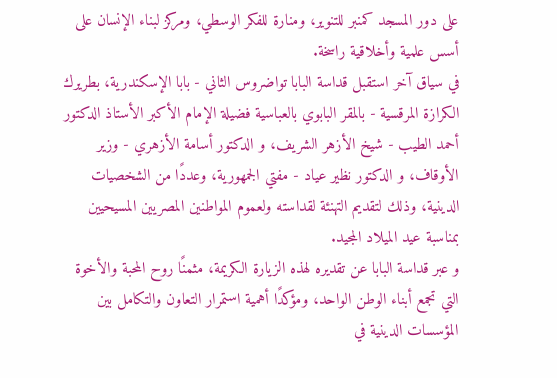على دور المسجد كمنبر للتنوير، ومنارة للفكر الوسطي، ومركز لبناء الإنسان على أسس علمية وأخلاقية راسخة.
في سياق آخر استقبل قداسة البابا تواضروس الثاني - بابا الإسكندرية، بطريرك الكرازة المرقسية - بالمقر البابوي بالعباسية فضيلة الإمام الأكبر الأستاذ الدكتور أحمد الطيب - شيخ الأزهر الشريف، و الدكتور أسامة الأزهري - وزير الأوقاف، و الدكتور نظير عياد - مفتي الجمهورية، وعددًا من الشخصيات الدينية، وذلك لتقديم التهنئة لقداسته ولعموم المواطنين المصريين المسيحيين بمناسبة عيد الميلاد المجيد.
و عبر قداسة البابا عن تقديره لهذه الزيارة الكريمة، مثمنًا روح المحبة والأخوة التي تجمع أبناء الوطن الواحد، ومؤكدًا أهمية استمرار التعاون والتكامل بين المؤسسات الدينية في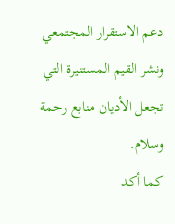دعم الاستقرار المجتمعي ونشر القيم المستنيرة التي تجعل الأديان منابع رحمة وسلام.
كما أكد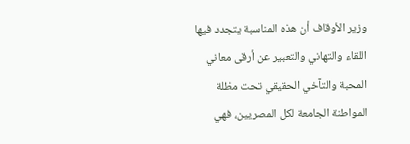وزير الأوقاف أن هذه المناسبة يتجدد فيها اللقاء والتهاني والتعبير عن أرقى معاني المحبة والتآخي الحقيقي تحت مظلة المواطنة الجامعة لكل المصريين، فهي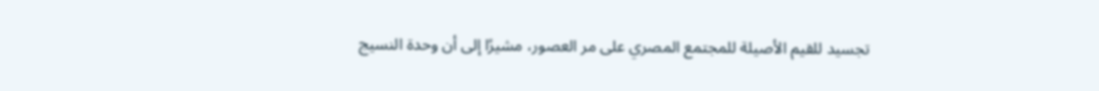تجسيد للقيم الأصيلة للمجتمع المصري على مر العصور، مشيرًا إلى أن وحدة النسيج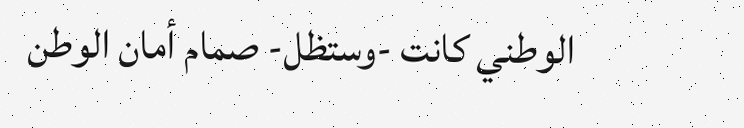الوطني كانت -وستظل- صمام أمان الوطن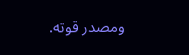ومصدر قوته.